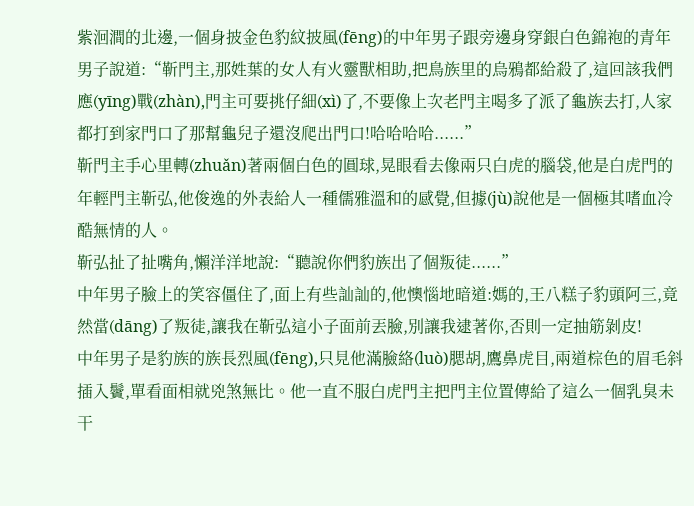紫洄澗的北邊,一個身披金色豹紋披風(fēng)的中年男子跟旁邊身穿銀白色錦袍的青年男子說道:“靳門主,那姓葉的女人有火靈獸相助,把鳥族里的烏鴉都給殺了,這回該我們應(yīng)戰(zhàn),門主可要挑仔細(xì)了,不要像上次老門主喝多了派了龜族去打,人家都打到家門口了那幫龜兒子還沒爬出門口!哈哈哈哈......”
靳門主手心里轉(zhuǎn)著兩個白色的圓球,晃眼看去像兩只白虎的腦袋,他是白虎門的年輕門主靳弘,他俊逸的外表給人一種儒雅溫和的感覺,但據(jù)說他是一個極其嗜血冷酷無情的人。
靳弘扯了扯嘴角,懶洋洋地說:“聽說你們豹族出了個叛徒......”
中年男子臉上的笑容僵住了,面上有些訕訕的,他懊惱地暗道:媽的,王八糕子豹頭阿三,竟然當(dāng)了叛徒,讓我在靳弘這小子面前丟臉,別讓我逮著你,否則一定抽筋剝皮!
中年男子是豹族的族長烈風(fēng),只見他滿臉絡(luò)腮胡,鷹鼻虎目,兩道棕色的眉毛斜插入鬢,單看面相就兇煞無比。他一直不服白虎門主把門主位置傳給了這么一個乳臭未干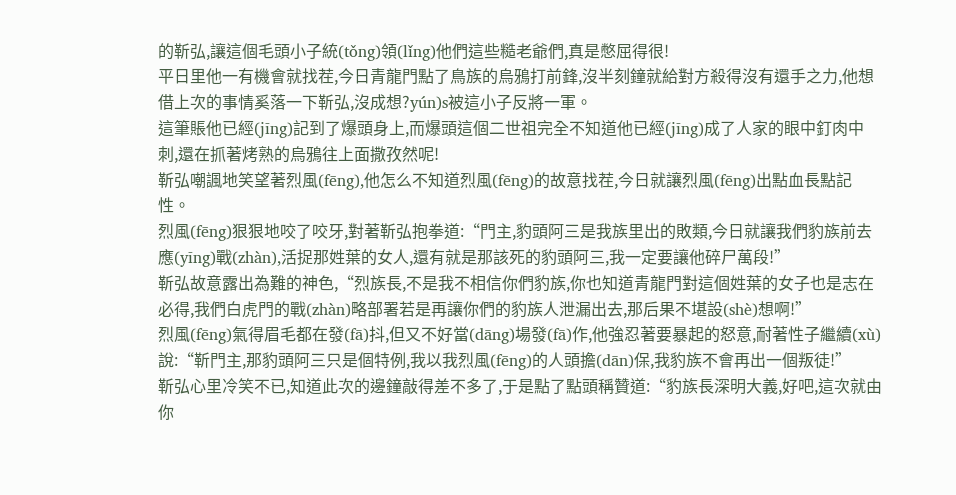的靳弘,讓這個毛頭小子統(tǒng)領(lǐng)他們這些糙老爺們,真是憋屈得很!
平日里他一有機會就找茬,今日青龍門點了鳥族的烏鴉打前鋒,沒半刻鐘就給對方殺得沒有還手之力,他想借上次的事情奚落一下靳弘,沒成想?yún)s被這小子反將一軍。
這筆賬他已經(jīng)記到了爆頭身上,而爆頭這個二世祖完全不知道他已經(jīng)成了人家的眼中釘肉中刺,還在抓著烤熟的烏鴉往上面撒孜然呢!
靳弘嘲諷地笑望著烈風(fēng),他怎么不知道烈風(fēng)的故意找茬,今日就讓烈風(fēng)出點血長點記性。
烈風(fēng)狠狠地咬了咬牙,對著靳弘抱拳道:“門主,豹頭阿三是我族里出的敗類,今日就讓我們豹族前去應(yīng)戰(zhàn),活捉那姓葉的女人,還有就是那該死的豹頭阿三,我一定要讓他碎尸萬段!”
靳弘故意露出為難的神色,“烈族長,不是我不相信你們豹族,你也知道青龍門對這個姓葉的女子也是志在必得,我們白虎門的戰(zhàn)略部署若是再讓你們的豹族人泄漏出去,那后果不堪設(shè)想啊!”
烈風(fēng)氣得眉毛都在發(fā)抖,但又不好當(dāng)場發(fā)作,他強忍著要暴起的怒意,耐著性子繼續(xù)說:“靳門主,那豹頭阿三只是個特例,我以我烈風(fēng)的人頭擔(dān)保,我豹族不會再出一個叛徒!”
靳弘心里冷笑不已,知道此次的邊鐘敲得差不多了,于是點了點頭稱贊道:“豹族長深明大義,好吧,這次就由你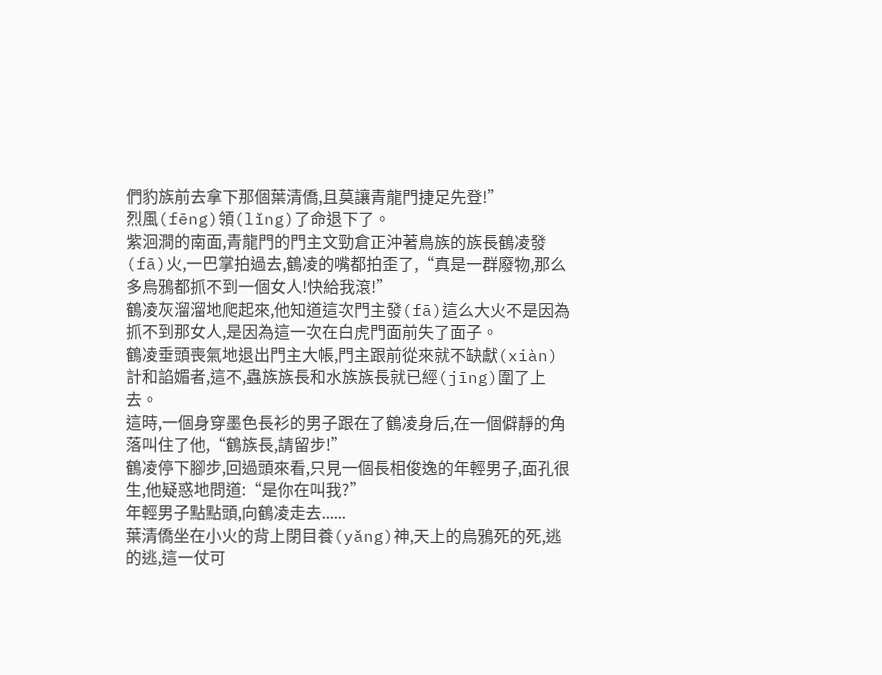們豹族前去拿下那個葉清僑,且莫讓青龍門捷足先登!”
烈風(fēng)領(lǐng)了命退下了。
紫洄澗的南面,青龍門的門主文勁倉正沖著鳥族的族長鶴凌發(fā)火,一巴掌拍過去,鶴凌的嘴都拍歪了,“真是一群廢物,那么多烏鴉都抓不到一個女人!快給我滾!”
鶴凌灰溜溜地爬起來,他知道這次門主發(fā)這么大火不是因為抓不到那女人,是因為這一次在白虎門面前失了面子。
鶴凌垂頭喪氣地退出門主大帳,門主跟前從來就不缺獻(xiàn)計和諂媚者,這不,蟲族族長和水族族長就已經(jīng)圍了上去。
這時,一個身穿墨色長衫的男子跟在了鶴凌身后,在一個僻靜的角落叫住了他,“鶴族長,請留步!”
鶴凌停下腳步,回過頭來看,只見一個長相俊逸的年輕男子,面孔很生,他疑惑地問道:“是你在叫我?”
年輕男子點點頭,向鶴凌走去......
葉清僑坐在小火的背上閉目養(yǎng)神,天上的烏鴉死的死,逃的逃,這一仗可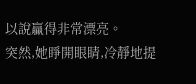以說贏得非常漂亮。
突然,她睜開眼睛,冷靜地提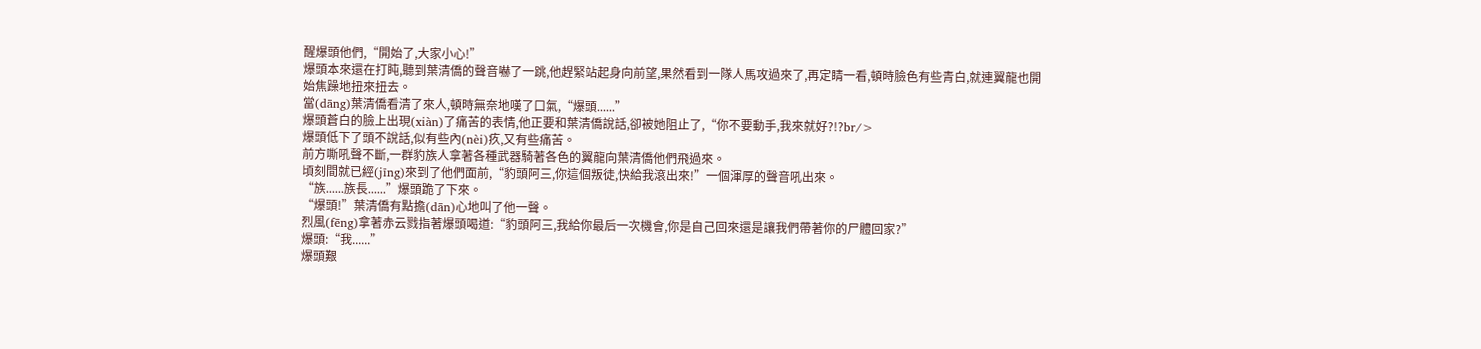醒爆頭他們,“開始了,大家小心!”
爆頭本來還在打盹,聽到葉清僑的聲音嚇了一跳,他趕緊站起身向前望,果然看到一隊人馬攻過來了,再定睛一看,頓時臉色有些青白,就連翼龍也開始焦躁地扭來扭去。
當(dāng)葉清僑看清了來人,頓時無奈地嘆了口氣,“爆頭......”
爆頭蒼白的臉上出現(xiàn)了痛苦的表情,他正要和葉清僑說話,卻被她阻止了,“你不要動手,我來就好?!?br/>
爆頭低下了頭不說話,似有些內(nèi)疚,又有些痛苦。
前方嘶吼聲不斷,一群豹族人拿著各種武器騎著各色的翼龍向葉清僑他們飛過來。
頃刻間就已經(jīng)來到了他們面前,“豹頭阿三,你這個叛徒,快給我滾出來!”一個渾厚的聲音吼出來。
“族......族長......”爆頭跪了下來。
“爆頭!”葉清僑有點擔(dān)心地叫了他一聲。
烈風(fēng)拿著赤云戮指著爆頭喝道:“豹頭阿三,我給你最后一次機會,你是自己回來還是讓我們帶著你的尸體回家?”
爆頭:“我......”
爆頭艱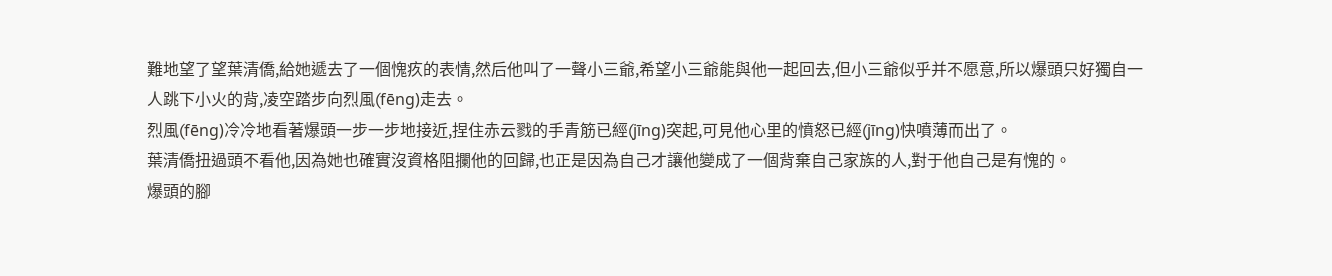難地望了望葉清僑,給她遞去了一個愧疚的表情,然后他叫了一聲小三爺,希望小三爺能與他一起回去,但小三爺似乎并不愿意,所以爆頭只好獨自一人跳下小火的背,凌空踏步向烈風(fēng)走去。
烈風(fēng)冷冷地看著爆頭一步一步地接近,捏住赤云戮的手青筋已經(jīng)突起,可見他心里的憤怒已經(jīng)快噴薄而出了。
葉清僑扭過頭不看他,因為她也確實沒資格阻攔他的回歸,也正是因為自己才讓他變成了一個背棄自己家族的人,對于他自己是有愧的。
爆頭的腳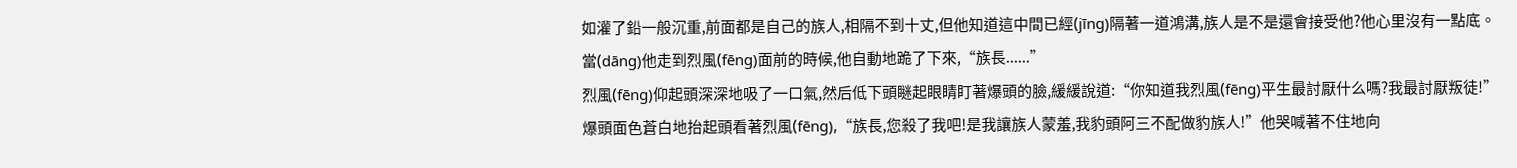如灌了鉛一般沉重,前面都是自己的族人,相隔不到十丈,但他知道這中間已經(jīng)隔著一道鴻溝,族人是不是還會接受他?他心里沒有一點底。
當(dāng)他走到烈風(fēng)面前的時候,他自動地跪了下來,“族長......”
烈風(fēng)仰起頭深深地吸了一口氣,然后低下頭瞇起眼睛盯著爆頭的臉,緩緩說道:“你知道我烈風(fēng)平生最討厭什么嗎?我最討厭叛徒!”
爆頭面色蒼白地抬起頭看著烈風(fēng),“族長,您殺了我吧!是我讓族人蒙羞,我豹頭阿三不配做豹族人!”他哭喊著不住地向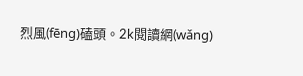烈風(fēng)磕頭。2k閱讀網(wǎng)